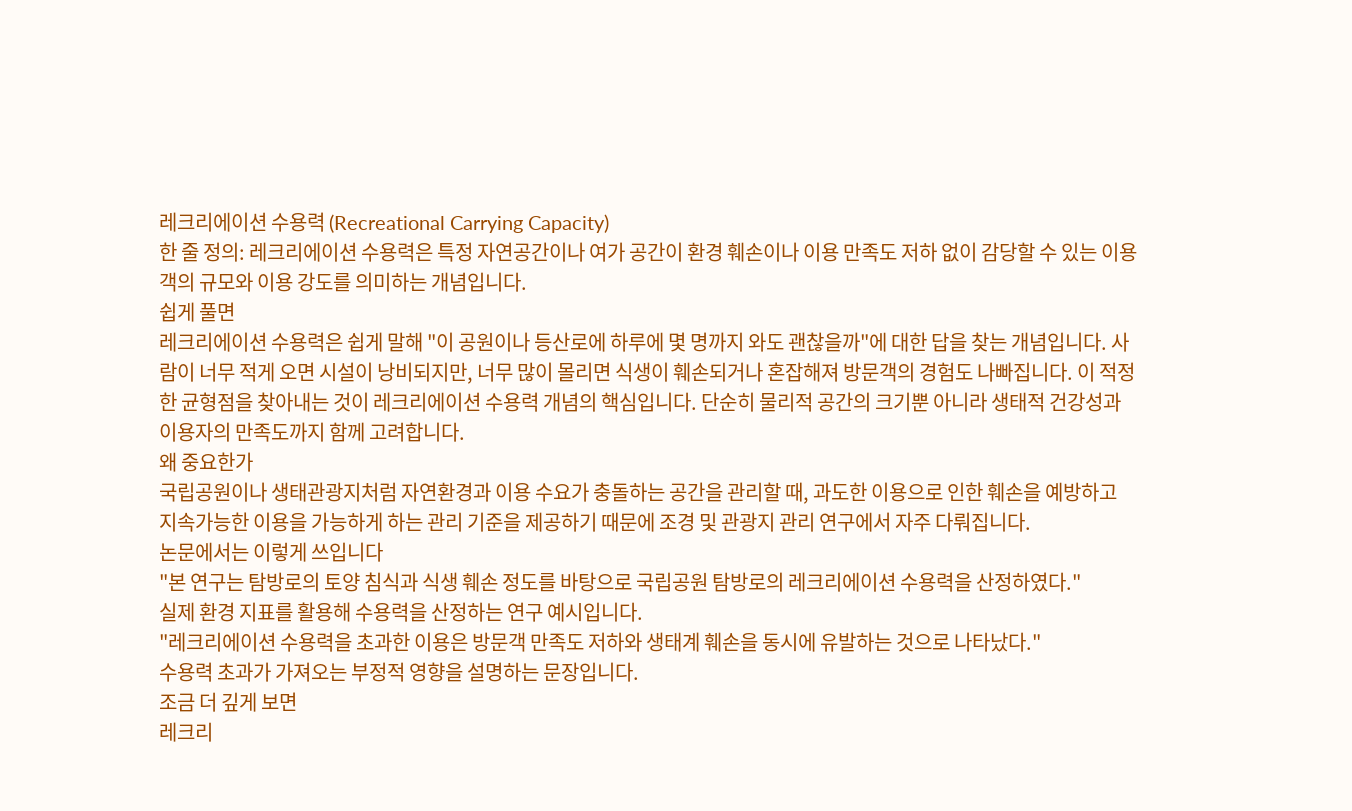레크리에이션 수용력 (Recreational Carrying Capacity)
한 줄 정의: 레크리에이션 수용력은 특정 자연공간이나 여가 공간이 환경 훼손이나 이용 만족도 저하 없이 감당할 수 있는 이용객의 규모와 이용 강도를 의미하는 개념입니다.
쉽게 풀면
레크리에이션 수용력은 쉽게 말해 "이 공원이나 등산로에 하루에 몇 명까지 와도 괜찮을까"에 대한 답을 찾는 개념입니다. 사람이 너무 적게 오면 시설이 낭비되지만, 너무 많이 몰리면 식생이 훼손되거나 혼잡해져 방문객의 경험도 나빠집니다. 이 적정한 균형점을 찾아내는 것이 레크리에이션 수용력 개념의 핵심입니다. 단순히 물리적 공간의 크기뿐 아니라 생태적 건강성과 이용자의 만족도까지 함께 고려합니다.
왜 중요한가
국립공원이나 생태관광지처럼 자연환경과 이용 수요가 충돌하는 공간을 관리할 때, 과도한 이용으로 인한 훼손을 예방하고 지속가능한 이용을 가능하게 하는 관리 기준을 제공하기 때문에 조경 및 관광지 관리 연구에서 자주 다뤄집니다.
논문에서는 이렇게 쓰입니다
"본 연구는 탐방로의 토양 침식과 식생 훼손 정도를 바탕으로 국립공원 탐방로의 레크리에이션 수용력을 산정하였다."
실제 환경 지표를 활용해 수용력을 산정하는 연구 예시입니다.
"레크리에이션 수용력을 초과한 이용은 방문객 만족도 저하와 생태계 훼손을 동시에 유발하는 것으로 나타났다."
수용력 초과가 가져오는 부정적 영향을 설명하는 문장입니다.
조금 더 깊게 보면
레크리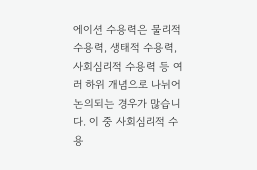에이션 수용력은 물리적 수용력, 생태적 수용력, 사회심리적 수용력 등 여러 하위 개념으로 나뉘어 논의되는 경우가 많습니다. 이 중 사회심리적 수용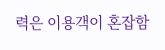력은 이용객이 혼잡함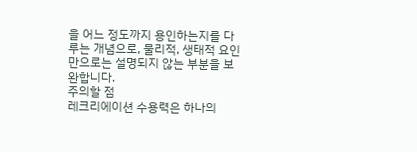을 어느 정도까지 용인하는지를 다루는 개념으로, 물리적, 생태적 요인만으로는 설명되지 않는 부분을 보완합니다.
주의할 점
레크리에이션 수용력은 하나의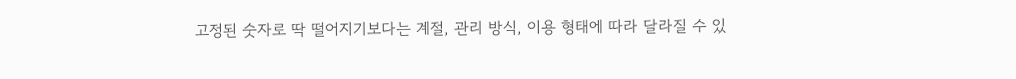고정된 숫자로 딱 떨어지기보다는 계절, 관리 방식, 이용 형태에 따라 달라질 수 있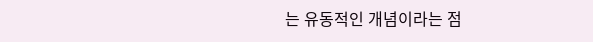는 유동적인 개념이라는 점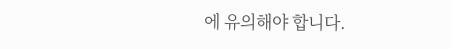에 유의해야 합니다.